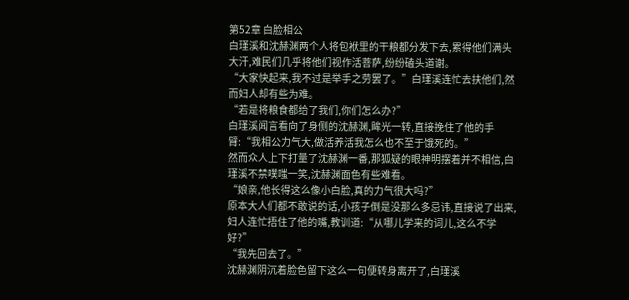第52章 白脸相公
白瑾溪和沈赫渊两个人将包袱里的干粮都分发下去,累得他们满头大汗,难民们几乎将他们视作活菩萨,纷纷磕头道谢。
“大家快起来,我不过是举手之劳罢了。”白瑾溪连忙去扶他们,然而妇人却有些为难。
“若是将粮食都给了我们,你们怎么办?”
白瑾溪闻言看向了身侧的沈赫渊,眸光一转,直接挽住了他的手臂:“我相公力气大,做活养活我怎么也不至于饿死的。”
然而众人上下打量了沈赫渊一番,那狐疑的眼神明摆着并不相信,白瑾溪不禁噗嗤一笑,沈赫渊面色有些难看。
“娘亲,他长得这么像小白脸,真的力气很大吗?”
原本大人们都不敢说的话,小孩子倒是没那么多忌讳,直接说了出来,妇人连忙捂住了他的嘴,教训道:“从哪儿学来的词儿,这么不学好?”
“我先回去了。”
沈赫渊阴沉着脸色留下这么一句便转身离开了,白瑾溪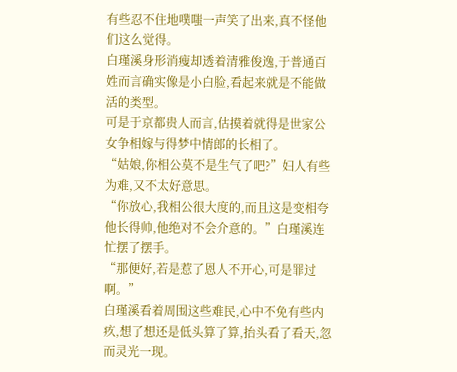有些忍不住地噗嗤一声笑了出来,真不怪他们这么觉得。
白瑾溪身形消瘦却透着清雅俊逸,于普通百姓而言确实像是小白脸,看起来就是不能做活的类型。
可是于京都贵人而言,估摸着就得是世家公女争相嫁与得梦中情郎的长相了。
“姑娘,你相公莫不是生气了吧?”妇人有些为难,又不太好意思。
“你放心,我相公很大度的,而且这是变相夸他长得帅,他绝对不会介意的。”白瑾溪连忙摆了摆手。
“那便好,若是惹了恩人不开心,可是罪过啊。”
白瑾溪看着周围这些难民,心中不免有些内疚,想了想还是低头算了算,抬头看了看天,忽而灵光一现。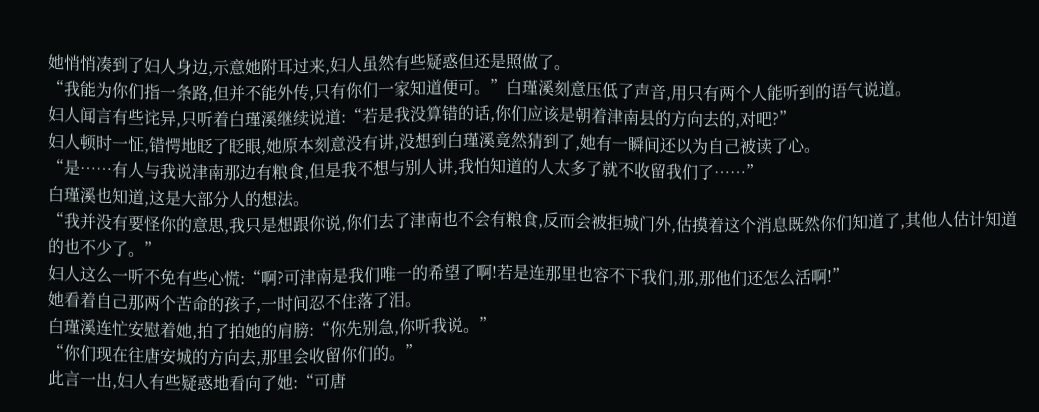她悄悄凑到了妇人身边,示意她附耳过来,妇人虽然有些疑惑但还是照做了。
“我能为你们指一条路,但并不能外传,只有你们一家知道便可。”白瑾溪刻意压低了声音,用只有两个人能听到的语气说道。
妇人闻言有些诧异,只听着白瑾溪继续说道:“若是我没算错的话,你们应该是朝着津南县的方向去的,对吧?”
妇人顿时一怔,错愕地眨了眨眼,她原本刻意没有讲,没想到白瑾溪竟然猜到了,她有一瞬间还以为自己被读了心。
“是……有人与我说津南那边有粮食,但是我不想与别人讲,我怕知道的人太多了就不收留我们了……”
白瑾溪也知道,这是大部分人的想法。
“我并没有要怪你的意思,我只是想跟你说,你们去了津南也不会有粮食,反而会被拒城门外,估摸着这个消息既然你们知道了,其他人估计知道的也不少了。”
妇人这么一听不免有些心慌:“啊?可津南是我们唯一的希望了啊!若是连那里也容不下我们,那,那他们还怎么活啊!”
她看着自己那两个苦命的孩子,一时间忍不住落了泪。
白瑾溪连忙安慰着她,拍了拍她的肩膀:“你先别急,你听我说。”
“你们现在往唐安城的方向去,那里会收留你们的。”
此言一出,妇人有些疑惑地看向了她:“可唐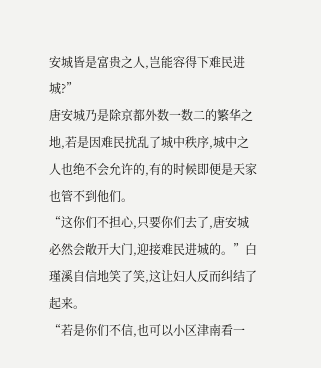安城皆是富贵之人,岂能容得下难民进城?”
唐安城乃是除京都外数一数二的繁华之地,若是因难民扰乱了城中秩序,城中之人也绝不会允许的,有的时候即便是天家也管不到他们。
“这你们不担心,只要你们去了,唐安城必然会敞开大门,迎接难民进城的。”白瑾溪自信地笑了笑,这让妇人反而纠结了起来。
“若是你们不信,也可以小区津南看一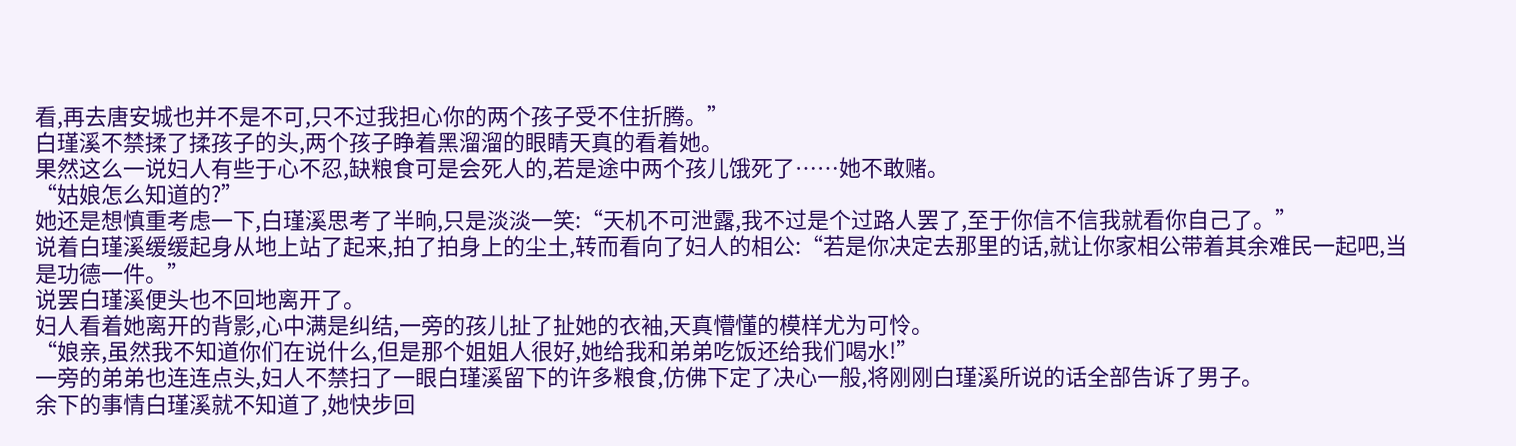看,再去唐安城也并不是不可,只不过我担心你的两个孩子受不住折腾。”
白瑾溪不禁揉了揉孩子的头,两个孩子睁着黑溜溜的眼睛天真的看着她。
果然这么一说妇人有些于心不忍,缺粮食可是会死人的,若是途中两个孩儿饿死了……她不敢赌。
“姑娘怎么知道的?”
她还是想慎重考虑一下,白瑾溪思考了半晌,只是淡淡一笑:“天机不可泄露,我不过是个过路人罢了,至于你信不信我就看你自己了。”
说着白瑾溪缓缓起身从地上站了起来,拍了拍身上的尘土,转而看向了妇人的相公:“若是你决定去那里的话,就让你家相公带着其余难民一起吧,当是功德一件。”
说罢白瑾溪便头也不回地离开了。
妇人看着她离开的背影,心中满是纠结,一旁的孩儿扯了扯她的衣袖,天真懵懂的模样尤为可怜。
“娘亲,虽然我不知道你们在说什么,但是那个姐姐人很好,她给我和弟弟吃饭还给我们喝水!”
一旁的弟弟也连连点头,妇人不禁扫了一眼白瑾溪留下的许多粮食,仿佛下定了决心一般,将刚刚白瑾溪所说的话全部告诉了男子。
余下的事情白瑾溪就不知道了,她快步回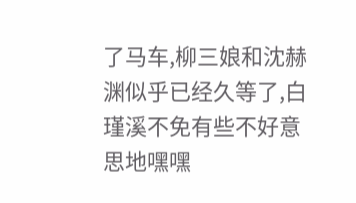了马车,柳三娘和沈赫渊似乎已经久等了,白瑾溪不免有些不好意思地嘿嘿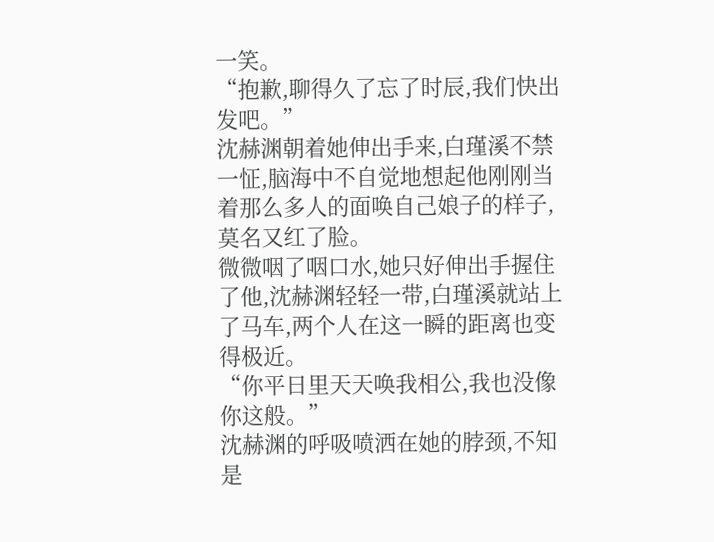一笑。
“抱歉,聊得久了忘了时辰,我们快出发吧。”
沈赫渊朝着她伸出手来,白瑾溪不禁一怔,脑海中不自觉地想起他刚刚当着那么多人的面唤自己娘子的样子,莫名又红了脸。
微微咽了咽口水,她只好伸出手握住了他,沈赫渊轻轻一带,白瑾溪就站上了马车,两个人在这一瞬的距离也变得极近。
“你平日里天天唤我相公,我也没像你这般。”
沈赫渊的呼吸喷洒在她的脖颈,不知是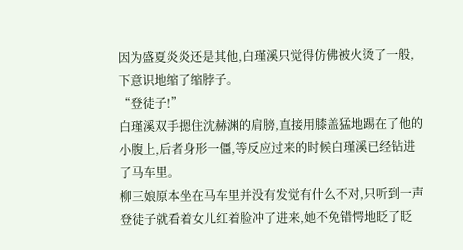因为盛夏炎炎还是其他,白瑾溪只觉得仿佛被火烫了一般,下意识地缩了缩脖子。
“登徒子!”
白瑾溪双手摁住沈赫渊的肩膀,直接用膝盖猛地踢在了他的小腹上,后者身形一僵,等反应过来的时候白瑾溪已经钻进了马车里。
柳三娘原本坐在马车里并没有发觉有什么不对,只听到一声登徒子就看着女儿红着脸冲了进来,她不免错愕地眨了眨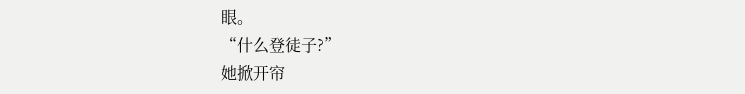眼。
“什么登徒子?”
她掀开帘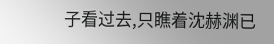子看过去,只瞧着沈赫渊已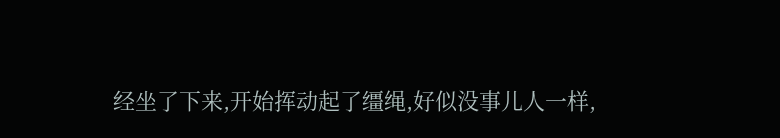经坐了下来,开始挥动起了缰绳,好似没事儿人一样,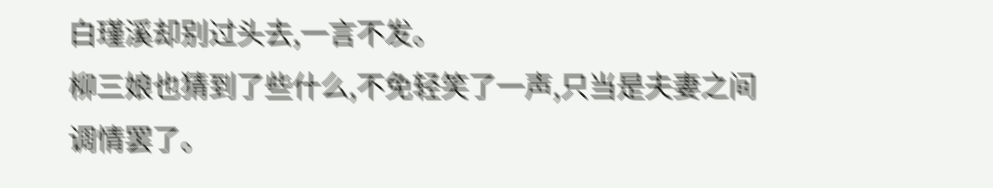白瑾溪却别过头去,一言不发。
柳三娘也猜到了些什么,不免轻笑了一声,只当是夫妻之间调情罢了。